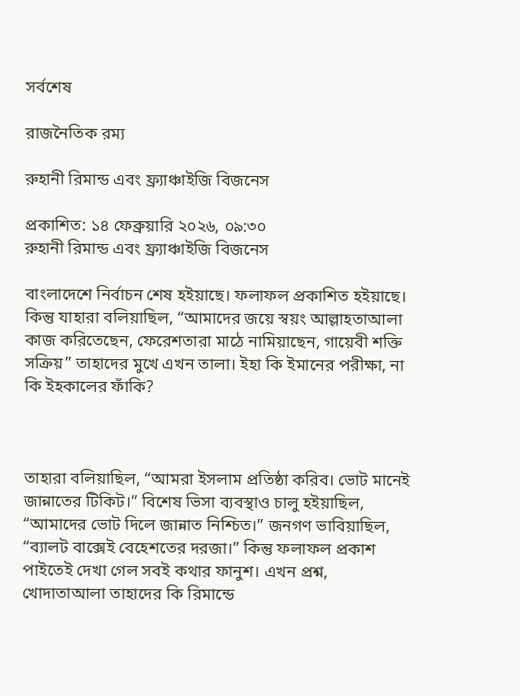সর্বশেষ

রাজনৈতিক রম্য

রুহানী রিমান্ড এবং ফ্র্যাঞ্চাইজি বিজনেস

প্রকাশিত: ১৪ ফেব্রুয়ারি ২০২৬, ০৯:৩০
রুহানী রিমান্ড এবং ফ্র্যাঞ্চাইজি বিজনেস

বাংলাদেশে নির্বাচন শেষ হইয়াছে। ফলাফল প্রকাশিত হইয়াছে। কিন্তু যাহারা বলিয়াছিল, “আমাদের জয়ে স্বয়ং আল্লাহতাআলা কাজ করিতেছেন, ফেরেশতারা মাঠে নামিয়াছেন, গায়েবী শক্তি সক্রিয়” তাহাদের মুখে এখন তালা। ইহা কি ইমানের পরীক্ষা, না কি ইহকালের ফাঁকি?



তাহারা বলিয়াছিল, “আমরা ইসলাম প্রতিষ্ঠা করিব। ভোট মানেই জান্নাতের টিকিট।” বিশেষ ভিসা ব্যবস্থাও চালু হইয়াছিল, “আমাদের ভোট দিলে জান্নাত নিশ্চিত।” জনগণ ভাবিয়াছিল, “ব্যালট বাক্সেই বেহেশতের দরজা।” কিন্তু ফলাফল প্রকাশ পাইতেই দেখা গেল সবই কথার ফানুশ। এখন প্রশ্ন, খোদাতাআলা তাহাদের কি রিমান্ডে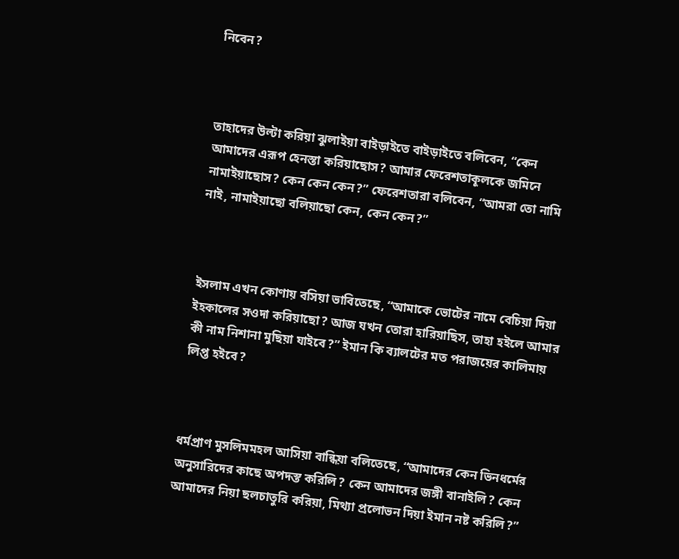নিবেন?



তাহাদের উল্টা করিয়া ঝুলাইয়া বাইড়াইতে বাইড়াইতে বলিবেন, “কেন আমাদের এরূপ হেনস্তা করিয়াছোস? আমার ফেরেশতাকূলকে জমিনে নামাইয়াছোস? কেন কেন কেন?” ফেরেশতারা বলিবেন, “আমরা তো নামি নাই, নামাইয়াছো বলিয়াছো কেন, কেন কেন?”



ইসলাম এখন কোণায় বসিয়া ভাবিতেছে, “আমাকে ভোটের নামে বেচিয়া দিয়া ইহকালের সওদা করিয়াছো? আজ যখন তোরা হারিয়াছিস, তাহা হইলে আমার কী নাম নিশানা মুছিয়া যাইবে?” ইমান কি ব্যালটের মত পরাজয়ের কালিমায় লিপ্ত হইবে?



ধর্মপ্রাণ মুসলিমমহল আসিয়া বান্ধিয়া বলিতেছে, “আমাদের কেন ভিনধর্মের অনুসারিদের কাছে অপদস্ত করিলি? কেন আমাদের জঙ্গী বানাইলি? কেন আমাদের নিয়া ছলচাতুরি করিয়া, মিথ্যা প্রলোভন দিয়া ইমান নষ্ট করিলি?”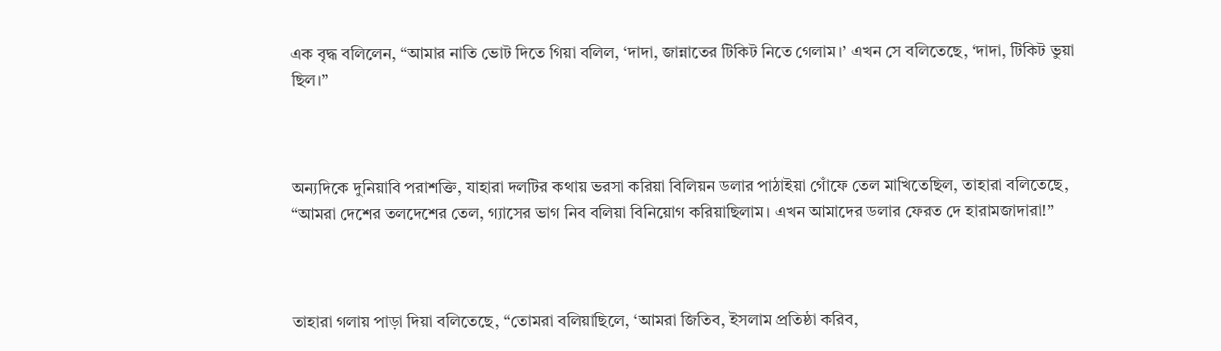এক বৃদ্ধ বলিলেন, “আমার নাতি ভোট দিতে গিয়া বলিল, ‘দাদা, জান্নাতের টিকিট নিতে গেলাম।’ এখন সে বলিতেছে, ‘দাদা, টিকিট ভুয়া ছিল।”



অন্যদিকে দুনিয়াবি পরাশক্তি, যাহারা দলটির কথায় ভরসা করিয়া বিলিয়ন ডলার পাঠাইয়া গোঁফে তেল মাখিতেছিল, তাহারা বলিতেছে, “আমরা দেশের তলদেশের তেল, গ্যাসের ভাগ নিব বলিয়া বিনিয়োগ করিয়াছিলাম। এখন আমাদের ডলার ফেরত দে হারামজাদারা!”



তাহারা গলায় পাড়া দিয়া বলিতেছে, “তোমরা বলিয়াছিলে, ‘আমরা জিতিব, ইসলাম প্রতিষ্ঠা করিব,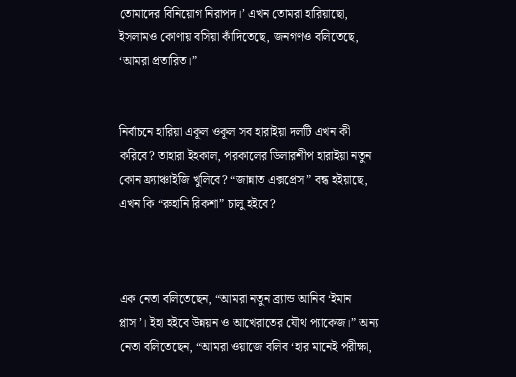তোমাদের বিনিয়োগ নিরাপদ।’ এখন তোমরা হারিয়াছো, ইসলামও কোণায় বসিয়া কাঁদিতেছে, জনগণও বলিতেছে, ‘আমরা প্রতারিত।”


নির্বাচনে হারিয়া একূল ওকূল সব হারাইয়া দলটি এখন কী করিবে? তাহারা ইহকাল, পরকালের ডিলারশীপ হারাইয়া নতুন কোন ফ্র্যাঞ্চাইজি খুলিবে? “জান্নাত এক্সপ্রেস” বন্ধ হইয়াছে, এখন কি “রুহানি রিকশা” চালু হইবে?



এক নেতা বলিতেছেন, “আমরা নতুন ব্র্যান্ড আনিব ‘ইমান প্লাস’। ইহা হইবে উন্নয়ন ও আখেরাতের যৌথ প্যাকেজ।” অন্য নেতা বলিতেছেন, “আমরা ওয়াজে বলিব ‘হার মানেই পরীক্ষা,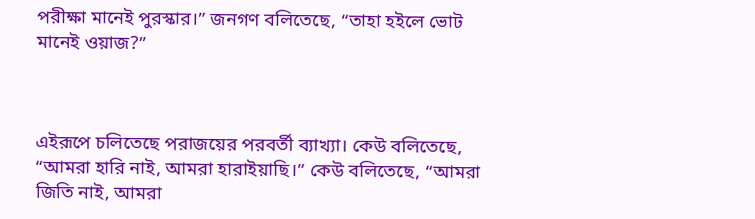পরীক্ষা মানেই পুরস্কার।” জনগণ বলিতেছে, “তাহা হইলে ভোট মানেই ওয়াজ?”



এইরূপে চলিতেছে পরাজয়ের পরবর্তী ব্যাখ্যা। কেউ বলিতেছে, “আমরা হারি নাই, আমরা হারাইয়াছি।” কেউ বলিতেছে, “আমরা জিতি নাই, আমরা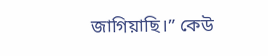জাগিয়াছি।” কেউ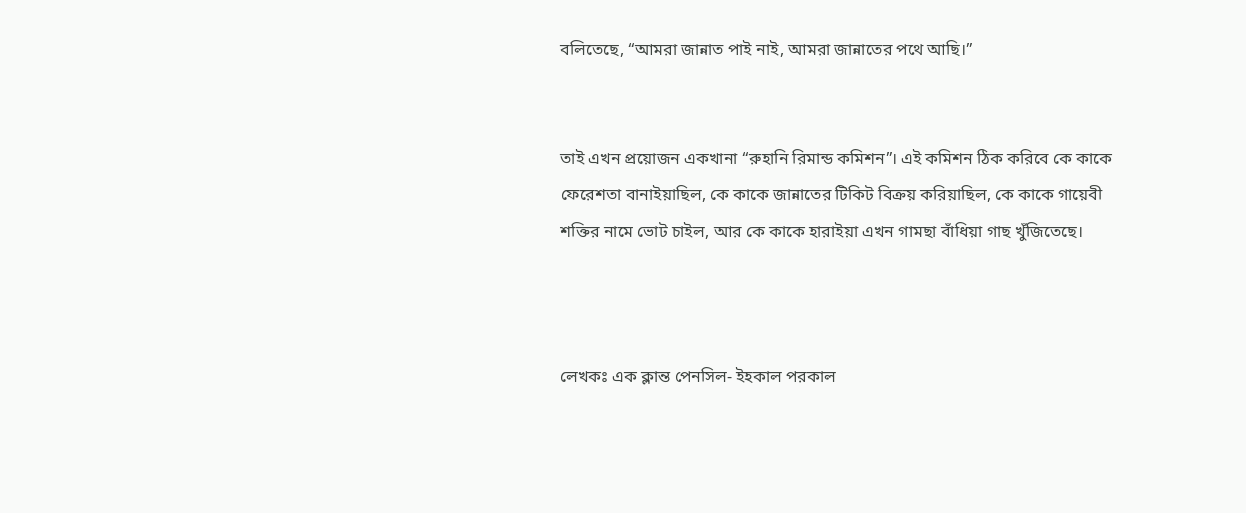বলিতেছে, “আমরা জান্নাত পাই নাই, আমরা জান্নাতের পথে আছি।”


তাই এখন প্রয়োজন একখানা “রুহানি রিমান্ড কমিশন”। এই কমিশন ঠিক করিবে কে কাকে ফেরেশতা বানাইয়াছিল, কে কাকে জান্নাতের টিকিট বিক্রয় করিয়াছিল, কে কাকে গায়েবী শক্তির নামে ভোট চাইল, আর কে কাকে হারাইয়া এখন গামছা বাঁধিয়া গাছ খুঁজিতেছে।



লেখকঃ এক ক্লান্ত পেনসিল- ইহকাল পরকাল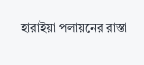হারাইয়া পলায়নের রাস্তা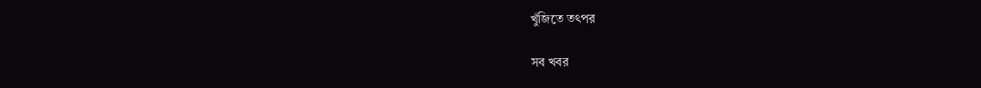খুঁজিতে তৎপর

সব খবর